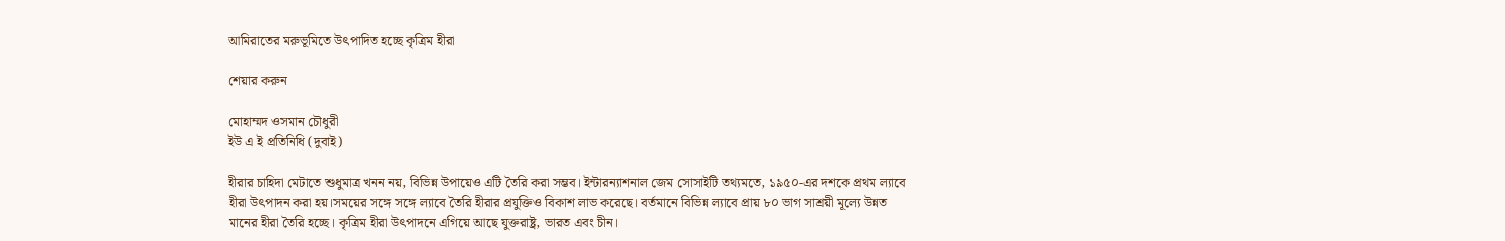আমিরাতের মরুভূমিতে উৎপাদিত হচ্ছে কৃত্রিম হীরা

শেয়ার করুন

মোহাম্মদ ওসমান চৌধুরী
ইউ এ ই প্রতিনিধি (দুবাই)

হীরার চাহিদা মেটাতে শুধুমাত্র খনন নয়, বিভিন্ন উপায়েও এটি তৈরি করা সম্ভব। ইন্টারন্যাশনাল জেম সোসাইটি তথ্যমতে, ১৯৫০-এর দশকে প্রথম ল্যাবে হীরা উৎপাদন করা হয়।সময়ের সঙ্গে সঙ্গে ল্যাবে তৈরি হীরার প্রযুক্তিও বিকাশ লাভ করেছে। বর্তমানে বিভিন্ন ল্যাবে প্রায় ৮০ ভাগ সাশ্রয়ী মূল্যে উন্নত মানের হীরা তৈরি হচ্ছে। কৃত্রিম হীরা উৎপাদনে এগিয়ে আছে যুক্তরাষ্ট্র, ভারত এবং চীন।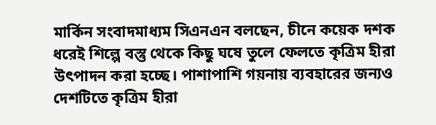মার্কিন সংবাদমাধ্যম সিএনএন বলছেন, চীনে কয়েক দশক ধরেই শিল্পে বস্তু থেকে কিছু ঘষে তুলে ফেলতে কৃত্রিম হীরা উৎপাদন করা হচ্ছে। পাশাপাশি গয়নায় ব্যবহারের জন্যও দেশটিতে কৃত্রিম হীরা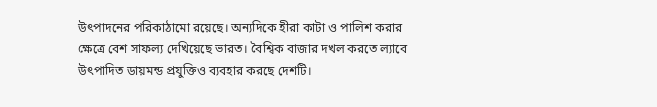উৎপাদনের পরিকাঠামো রয়েছে। অন্যদিকে হীরা কাটা ও পালিশ করার ক্ষেত্রে বেশ সাফল্য দেখিয়েছে ভারত। বৈশ্বিক বাজার দখল করতে ল্যাবে উৎপাদিত ডায়মন্ড প্রযুক্তিও ব্যবহার করছে দেশটি।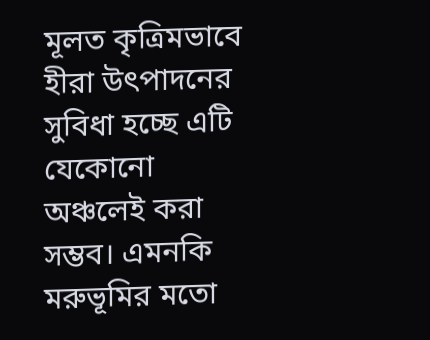মূলত কৃত্রিমভাবে হীরা উৎপাদনের সুবিধা হচ্ছে এটি যেকোনো অঞ্চলেই করা সম্ভব। এমনকি মরুভূমির মতো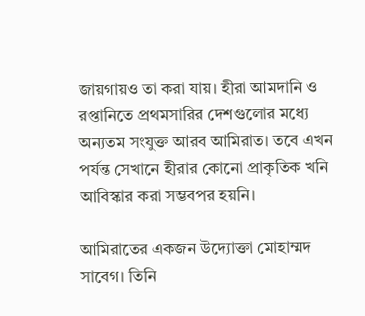জায়গায়ও তা করা যায়। হীরা আমদানি ও রপ্তানিতে প্রথমসারির দেশগুলোর মধ্যে অন্যতম সংযুক্ত আরব আমিরাত। তবে এখন পর্যন্ত সেখানে হীরার কোনো প্রাকৃতিক খনি আবিস্কার করা সম্ভবপর হয়নি।

আমিরাতের একজন উদ্যোক্তা মোহাম্মদ সাবেগ। তিনি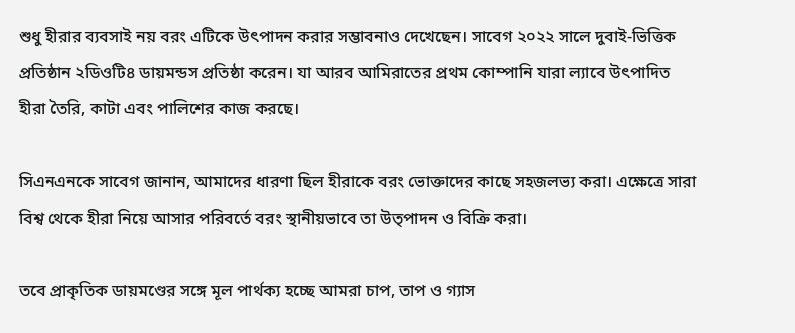শুধু হীরার ব্যবসাই নয় বরং এটিকে উৎপাদন করার সম্ভাবনাও দেখেছেন। সাবেগ ২০২২ সালে দুবাই-ভিত্তিক প্রতিষ্ঠান ২ডিওটি৪ ডায়মন্ডস প্রতিষ্ঠা করেন। যা আরব আমিরাতের প্রথম কোম্পানি যারা ল্যাবে উৎপাদিত হীরা তৈরি, কাটা এবং পালিশের কাজ করছে।

সিএনএনকে সাবেগ জানান, আমাদের ধারণা ছিল হীরাকে বরং ভোক্তাদের কাছে সহজলভ্য করা। এক্ষেত্রে সারা বিশ্ব থেকে হীরা নিয়ে আসার পরিবর্তে বরং স্থানীয়ভাবে তা উত্পাদন ও বিক্রি করা।

তবে প্রাকৃতিক ডায়মণ্ডের সঙ্গে মূল পার্থক্য হচ্ছে আমরা চাপ, তাপ ও গ্যাস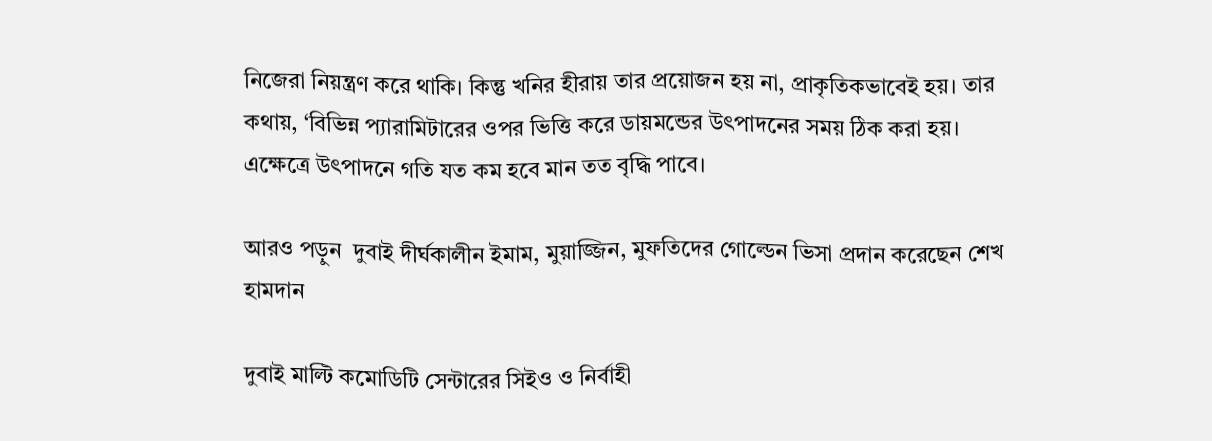নিজেরা নিয়ন্ত্রণ করে থাকি। কিন্তু খনির হীরায় তার প্রয়োজন হয় না, প্রাকৃতিকভাবেই হয়। তার কথায়, ‘বিভিন্ন প্যারামিটারের ওপর ভিত্তি করে ডায়মন্ডের উৎপাদনের সময় ঠিক করা হয়। এক্ষেত্রে উৎপাদনে গতি যত কম হবে মান তত বৃদ্ধি পাবে।

আরও পড়ুন  দুবাই দীর্ঘকালীন ইমাম, মুয়াজ্জিন, মুফতিদের গোল্ডেন ভিসা প্রদান করেছেন শেখ হামদান

দুবাই মাল্টি কমোডিটি সেন্টারের সিইও ও নির্বাহী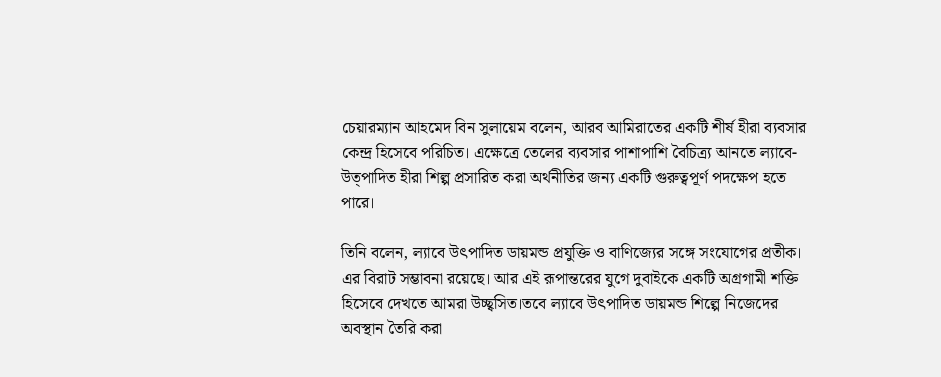চেয়ারম্যান আহমেদ বিন সুলায়েম বলেন, আরব আমিরাতের একটি শীর্ষ হীরা ব্যবসার কেন্দ্র হিসেবে পরিচিত। এক্ষেত্রে তেলের ব্যবসার পাশাপাশি বৈচিত্র্য আনতে ল্যাবে-উত্পাদিত হীরা শিল্প প্রসারিত করা অর্থনীতির জন্য একটি গুরুত্বপূর্ণ পদক্ষেপ হতে পারে।

তিনি বলেন, ল্যাবে উৎপাদিত ডায়মন্ড প্রযুক্তি ও বাণিজ্যের সঙ্গে সংযোগের প্রতীক। এর বিরাট সম্ভাবনা রয়েছে। আর এই রূপান্তরের যুগে দুবাইকে একটি অগ্রগামী শক্তি হিসেবে দেখতে আমরা উচ্ছ্বসিত।তবে ল্যাবে উৎপাদিত ডায়মন্ড শিল্পে নিজেদের অবস্থান তৈরি করা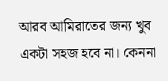আরব আমিরাতের জন্য খুব একটা সহজ হবে না। কেননা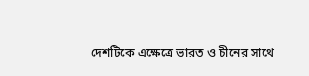দেশটিকে এক্ষেত্রে ভারত ও চীনের সাথে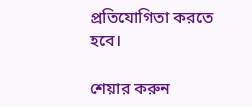প্রতিযোগিতা করতে হবে।

শেয়ার করুন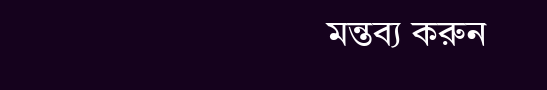মন্তব্য করুন